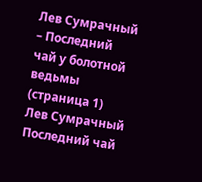Лев Сумрачный – Последний чай у болотной ведьмы (страница 1)
Лев Сумрачный
Последний чай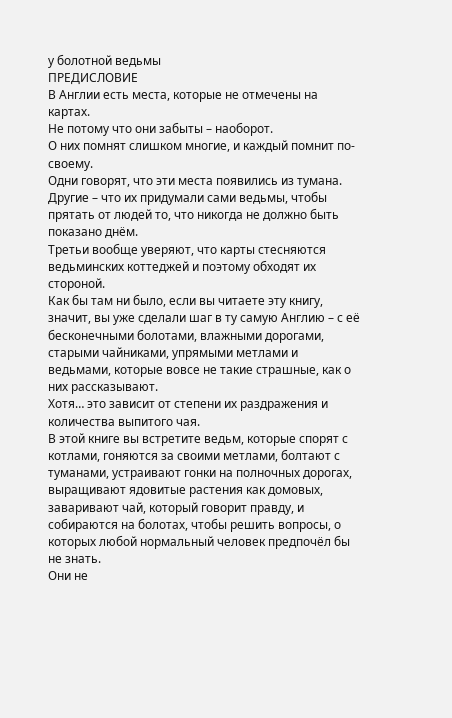у болотной ведьмы
ПРЕДИСЛОВИЕ
В Англии есть места, которые не отмечены на картах.
Не потому что они забыты – наоборот.
О них помнят слишком многие, и каждый помнит по-своему.
Одни говорят, что эти места появились из тумана.
Другие – что их придумали сами ведьмы, чтобы прятать от людей то, что никогда не должно быть показано днём.
Третьи вообще уверяют, что карты стесняются ведьминских коттеджей и поэтому обходят их стороной.
Как бы там ни было, если вы читаете эту книгу, значит, вы уже сделали шаг в ту самую Англию – с её бесконечными болотами, влажными дорогами, старыми чайниками, упрямыми метлами и ведьмами, которые вовсе не такие страшные, как о них рассказывают.
Хотя… это зависит от степени их раздражения и количества выпитого чая.
В этой книге вы встретите ведьм, которые спорят с котлами, гоняются за своими метлами, болтают с туманами, устраивают гонки на полночных дорогах, выращивают ядовитые растения как домовых, заваривают чай, который говорит правду, и собираются на болотах, чтобы решить вопросы, о которых любой нормальный человек предпочёл бы не знать.
Они не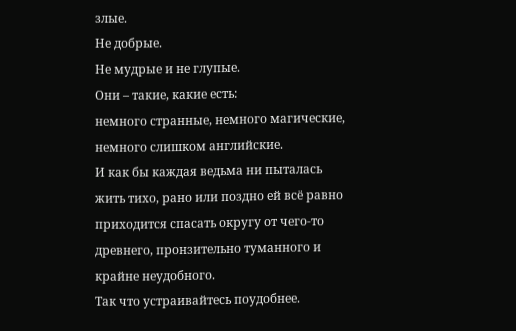злые.
Не добрые.
Не мудрые и не глупые.
Они – такие, какие есть:
немного странные, немного магические, немного слишком английские.
И как бы каждая ведьма ни пыталась жить тихо, рано или поздно ей всё равно приходится спасать округу от чего-то древнего, пронзительно туманного и крайне неудобного.
Так что устраивайтесь поудобнее.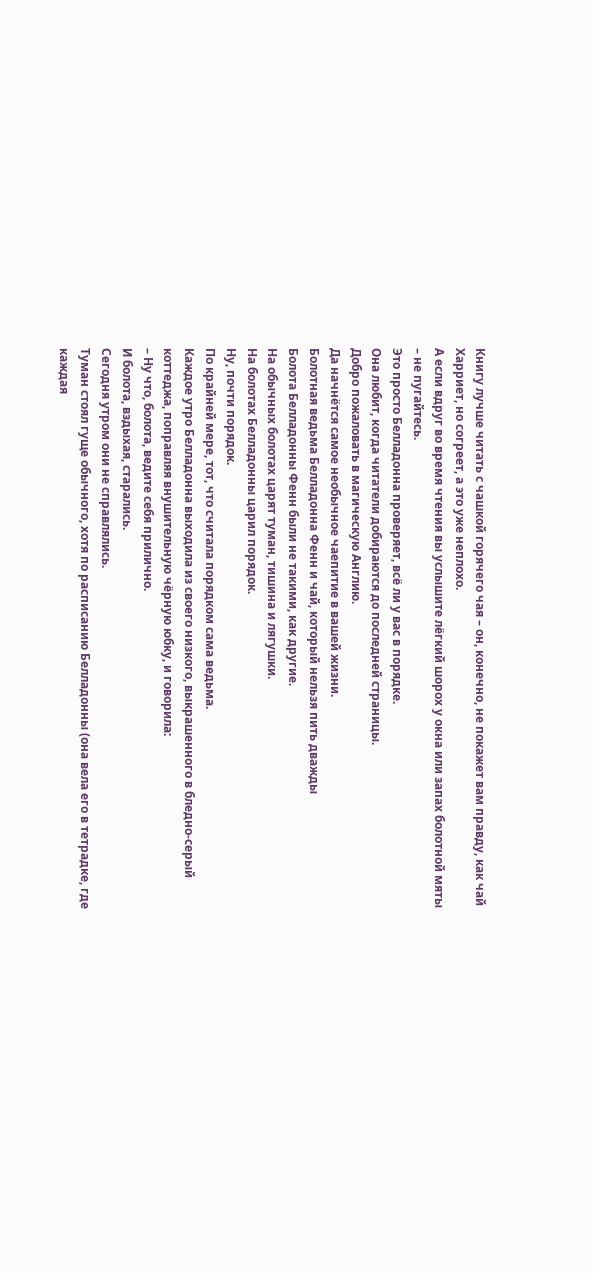Книгу лучше читать с чашкой горячего чая – он, конечно, не покажет вам правду, как чай Харриет, но согреет, а это уже неплохо.
А если вдруг во время чтения вы услышите лёгкий шорох у окна или запах болотной мяты – не пугайтесь.
Это просто Белладонна проверяет, всё ли у вас в порядке.
Она любит, когда читатели добираются до последней страницы.
Добро пожаловать в магическую Англию.
Да начнётся самое необычное чаепитие в вашей жизни.
Болотная ведьма Белладонна Фенн и чай, который нельзя пить дважды
Болота Белладонны Фенн были не такими, как другие.
На обычных болотах царят туман, тишина и лягушки.
На болотах Белладонны царил порядок.
Ну, почти порядок.
По крайней мере, тот, что считала порядком сама ведьма.
Каждое утро Белладонна выходила из своего низкого, выкрашенного в бледно-серый коттеджа, поправляя внушительную чёрную юбку, и говорила:
– Ну что, болота, ведите себя прилично.
И болота, вздыхая, старались.
Сегодня утром они не справлялись.
Туман стоял гуще обычного, хотя по расписанию Белладонны (она вела его в тетрадке, где каждая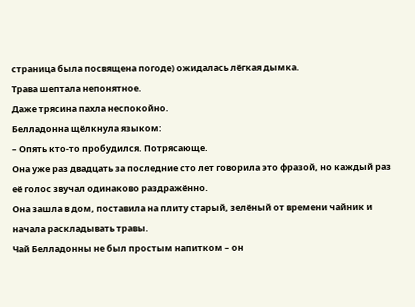страница была посвящена погоде) ожидалась лёгкая дымка.
Трава шептала непонятное.
Даже трясина пахла неспокойно.
Белладонна щёлкнула языком:
– Опять кто-то пробудился. Потрясающе.
Она уже раз двадцать за последние сто лет говорила это фразой, но каждый раз её голос звучал одинаково раздражённо.
Она зашла в дом, поставила на плиту старый, зелёный от времени чайник и начала раскладывать травы.
Чай Белладонны не был простым напитком – он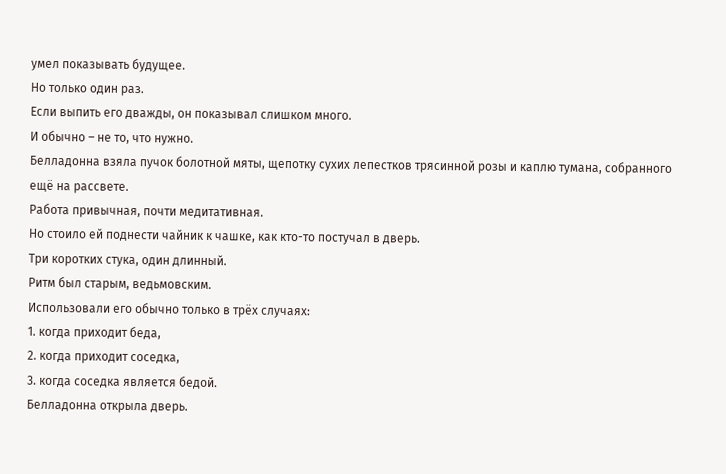умел показывать будущее.
Но только один раз.
Если выпить его дважды, он показывал слишком много.
И обычно – не то, что нужно.
Белладонна взяла пучок болотной мяты, щепотку сухих лепестков трясинной розы и каплю тумана, собранного ещё на рассвете.
Работа привычная, почти медитативная.
Но стоило ей поднести чайник к чашке, как кто-то постучал в дверь.
Три коротких стука, один длинный.
Ритм был старым, ведьмовским.
Использовали его обычно только в трёх случаях:
1. когда приходит беда,
2. когда приходит соседка,
3. когда соседка является бедой.
Белладонна открыла дверь.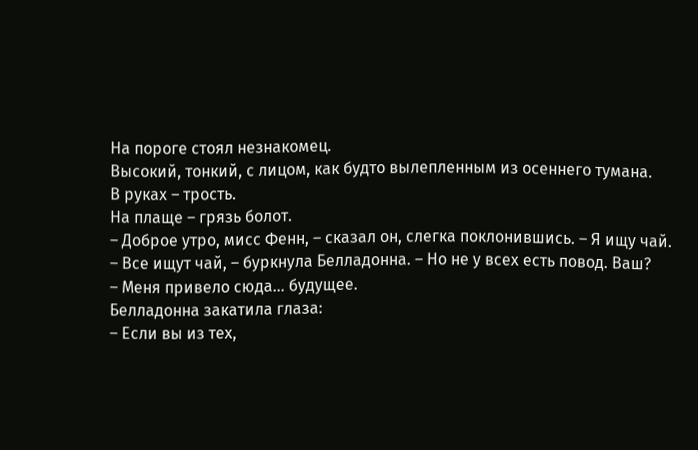На пороге стоял незнакомец.
Высокий, тонкий, с лицом, как будто вылепленным из осеннего тумана.
В руках – трость.
На плаще – грязь болот.
– Доброе утро, мисс Фенн, – сказал он, слегка поклонившись. – Я ищу чай.
– Все ищут чай, – буркнула Белладонна. – Но не у всех есть повод. Ваш?
– Меня привело сюда… будущее.
Белладонна закатила глаза:
– Если вы из тех,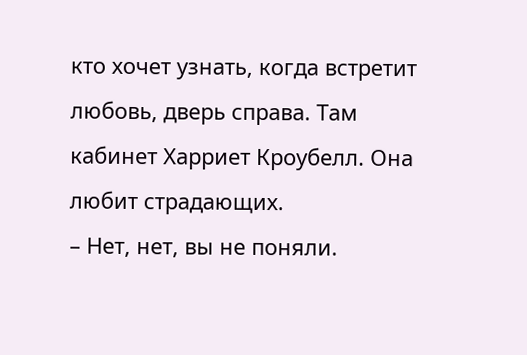кто хочет узнать, когда встретит любовь, дверь справа. Там кабинет Харриет Кроубелл. Она любит страдающих.
– Нет, нет, вы не поняли.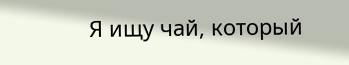Я ищу чай, который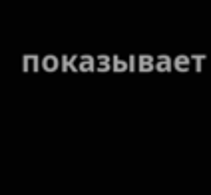показывает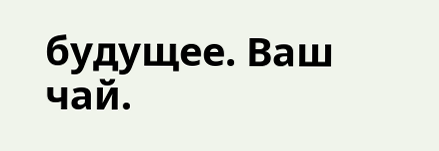будущее. Ваш чай.